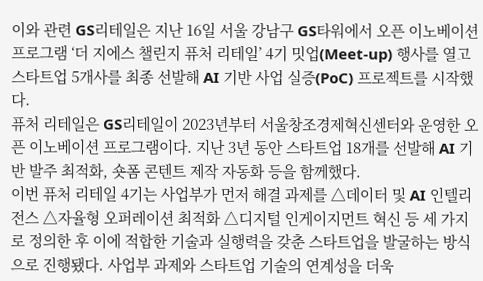이와 관련 GS리테일은 지난 16일 서울 강남구 GS타워에서 오픈 이노베이션 프로그램 ‘더 지에스 챌린지 퓨처 리테일’ 4기 밋업(Meet-up) 행사를 열고 스타트업 5개사를 최종 선발해 AI 기반 사업 실증(PoC) 프로젝트를 시작했다.
퓨처 리테일은 GS리테일이 2023년부터 서울창조경제혁신센터와 운영한 오픈 이노베이션 프로그램이다. 지난 3년 동안 스타트업 18개를 선발해 AI 기반 발주 최적화, 숏폼 콘텐트 제작 자동화 등을 함께했다.
이번 퓨처 리테일 4기는 사업부가 먼저 해결 과제를 △데이터 및 AI 인텔리전스 △자율형 오퍼레이션 최적화 △디지털 인게이지먼트 혁신 등 세 가지로 정의한 후 이에 적합한 기술과 실행력을 갖춘 스타트업을 발굴하는 방식으로 진행됐다. 사업부 과제와 스타트업 기술의 연계성을 더욱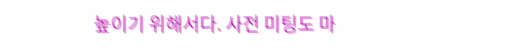높이기 위해서다. 사전 미팅도 마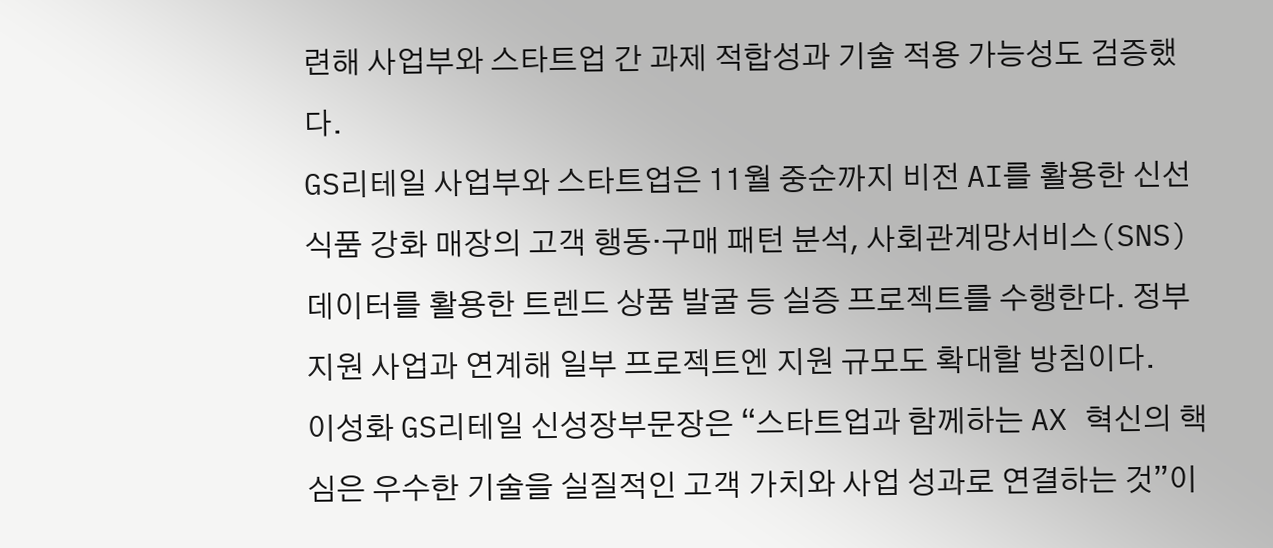련해 사업부와 스타트업 간 과제 적합성과 기술 적용 가능성도 검증했다.
GS리테일 사업부와 스타트업은 11월 중순까지 비전 AI를 활용한 신선식품 강화 매장의 고객 행동·구매 패턴 분석, 사회관계망서비스(SNS) 데이터를 활용한 트렌드 상품 발굴 등 실증 프로젝트를 수행한다. 정부 지원 사업과 연계해 일부 프로젝트엔 지원 규모도 확대할 방침이다.
이성화 GS리테일 신성장부문장은 “스타트업과 함께하는 AX 혁신의 핵심은 우수한 기술을 실질적인 고객 가치와 사업 성과로 연결하는 것”이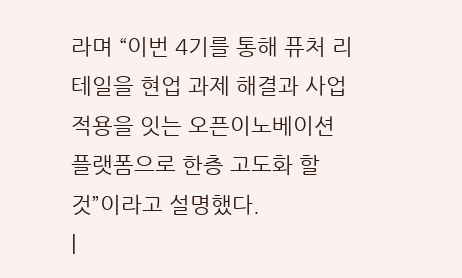라며 “이번 4기를 통해 퓨처 리테일을 현업 과제 해결과 사업 적용을 잇는 오픈이노베이션 플랫폼으로 한층 고도화 할 것”이라고 설명했다.
|